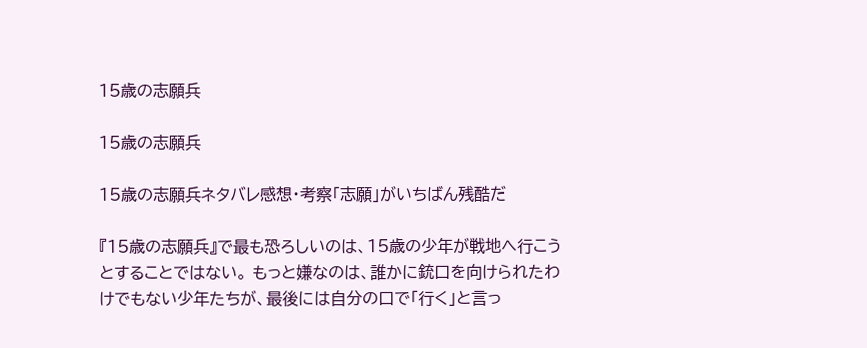15歳の志願兵

15歳の志願兵

15歳の志願兵ネタバレ感想・考察「志願」がいちばん残酷だ

『15歳の志願兵』で最も恐ろしいのは、15歳の少年が戦地へ行こうとすることではない。 もっと嫌なのは、誰かに銃口を向けられたわけでもない少年たちが、最後には自分の口で「行く」と言っ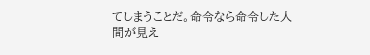てしまうことだ。命令なら命令した人間が見え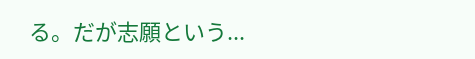る。だが志願という...